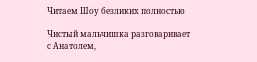Читаем Шоу безликих полностью

Чистый мальчишка разговаривает с Анатолем,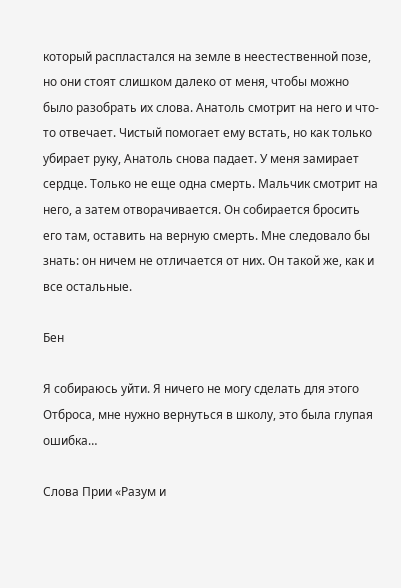который распластался на земле в неестественной позе, но они стоят слишком далеко от меня, чтобы можно было разобрать их слова. Анатоль смотрит на него и что-то отвечает. Чистый помогает ему встать, но как только убирает руку, Анатоль снова падает. У меня замирает сердце. Только не еще одна смерть. Мальчик смотрит на него, а затем отворачивается. Он собирается бросить его там, оставить на верную смерть. Мне следовало бы знать: он ничем не отличается от них. Он такой же, как и все остальные.

Бен

Я собираюсь уйти. Я ничего не могу сделать для этого Отброса, мне нужно вернуться в школу, это была глупая ошибка…

Слова Прии «Разум и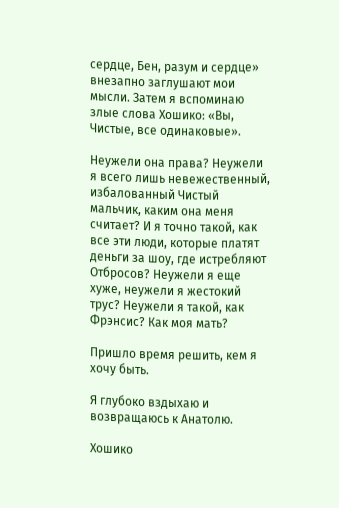сердце, Бен, разум и сердце» внезапно заглушают мои мысли. Затем я вспоминаю злые слова Хошико: «Вы, Чистые, все одинаковые».

Неужели она права? Неужели я всего лишь невежественный, избалованный Чистый мальчик, каким она меня считает? И я точно такой, как все эти люди, которые платят деньги за шоу, где истребляют Отбросов? Неужели я еще хуже, неужели я жестокий трус? Неужели я такой, как Фрэнсис? Как моя мать?

Пришло время решить, кем я хочу быть.

Я глубоко вздыхаю и возвращаюсь к Анатолю.

Хошико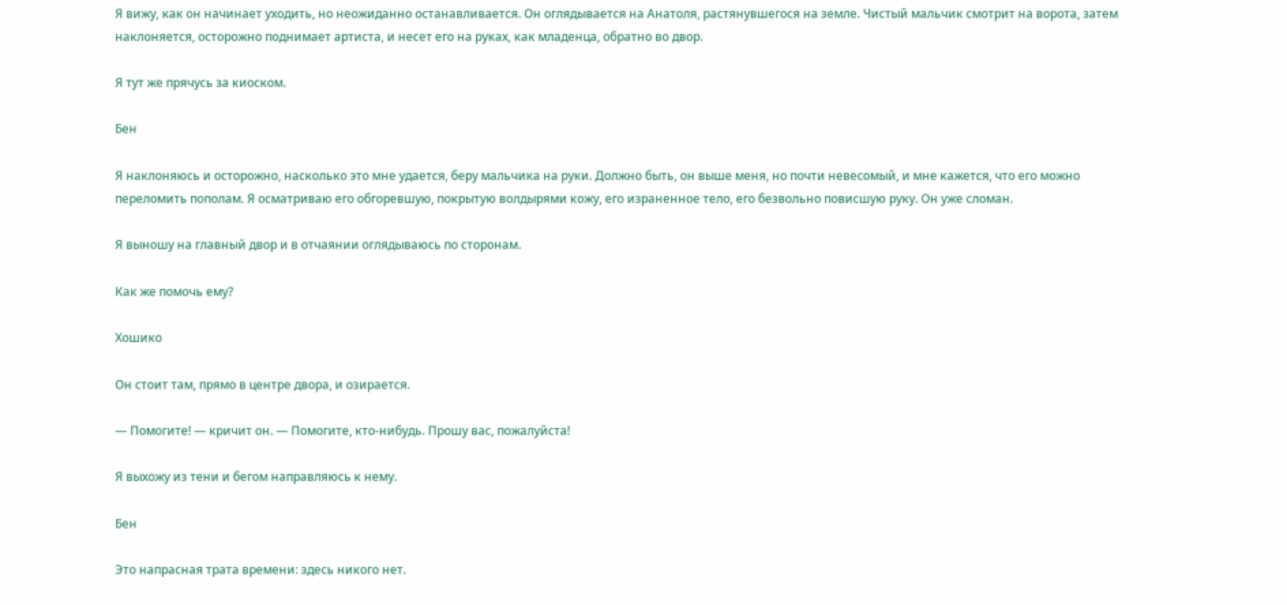Я вижу, как он начинает уходить, но неожиданно останавливается. Он оглядывается на Анатоля, растянувшегося на земле. Чистый мальчик смотрит на ворота, затем наклоняется, осторожно поднимает артиста, и несет его на руках, как младенца, обратно во двор.

Я тут же прячусь за киоском.

Бен

Я наклоняюсь и осторожно, насколько это мне удается, беру мальчика на руки. Должно быть, он выше меня, но почти невесомый, и мне кажется, что его можно переломить пополам. Я осматриваю его обгоревшую, покрытую волдырями кожу, его израненное тело, его безвольно повисшую руку. Он уже сломан.

Я выношу на главный двор и в отчаянии оглядываюсь по сторонам.

Как же помочь ему?

Хошико

Он стоит там, прямо в центре двора, и озирается.

— Помогите! — кричит он. — Помогите, кто-нибудь. Прошу вас, пожалуйста!

Я выхожу из тени и бегом направляюсь к нему.

Бен

Это напрасная трата времени: здесь никого нет.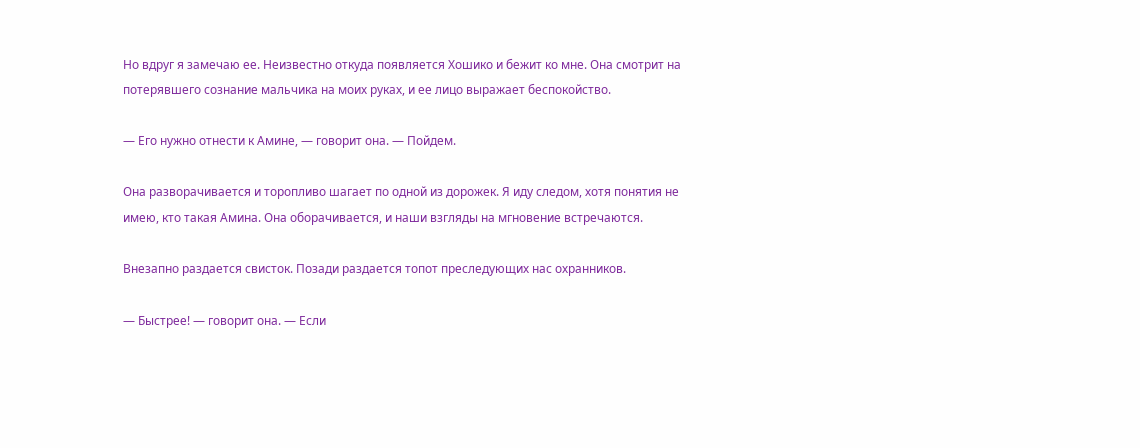Но вдруг я замечаю ее. Неизвестно откуда появляется Хошико и бежит ко мне. Она смотрит на потерявшего сознание мальчика на моих руках, и ее лицо выражает беспокойство.

— Его нужно отнести к Амине, — говорит она. — Пойдем.

Она разворачивается и торопливо шагает по одной из дорожек. Я иду следом, хотя понятия не имею, кто такая Амина. Она оборачивается, и наши взгляды на мгновение встречаются.

Внезапно раздается свисток. Позади раздается топот преследующих нас охранников.

— Быстрее! — говорит она. — Если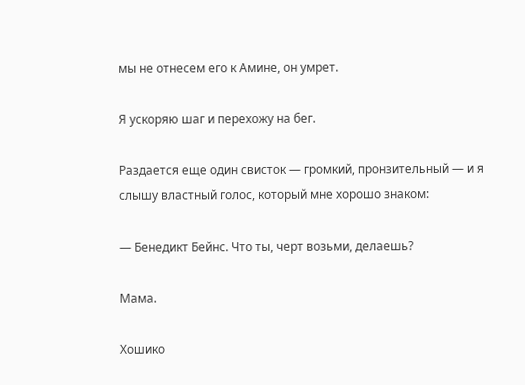мы не отнесем его к Амине, он умрет.

Я ускоряю шаг и перехожу на бег.

Раздается еще один свисток — громкий, пронзительный — и я слышу властный голос, который мне хорошо знаком:

— Бенедикт Бейнс. Что ты, черт возьми, делаешь?

Мама.

Хошико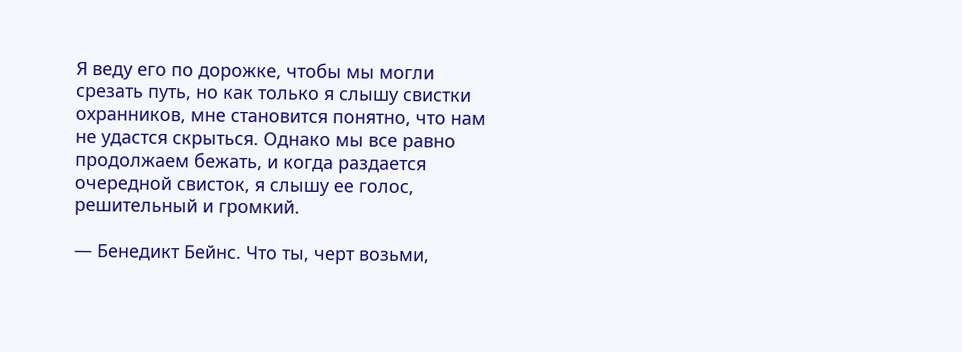Я веду его по дорожке, чтобы мы могли срезать путь, но как только я слышу свистки охранников, мне становится понятно, что нам не удастся скрыться. Однако мы все равно продолжаем бежать, и когда раздается очередной свисток, я слышу ее голос, решительный и громкий.

— Бенедикт Бейнс. Что ты, черт возьми,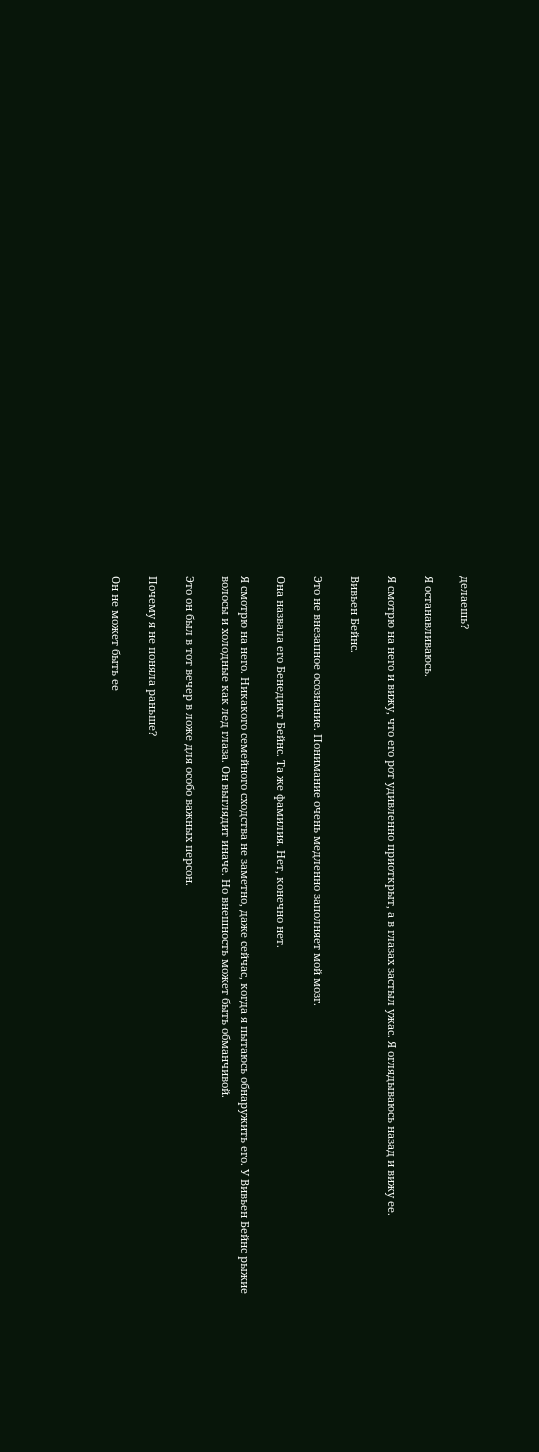делаешь?

Я останавливаюсь.

Я смотрю на него и вижу, что его рот удивленно приоткрыт, а в глазах застыл ужас. Я оглядываюсь назад и вижу ее.

Вивьен Бейнс.

Это не внезапное осознание. Понимание очень медленно заполняет мой мозг.

Она назвала его Бенедикт Бейнс. Та же фамилия. Нет, конечно нет.

Я смотрю на него. Никакого семейного сходства не заметно, даже сейчас, когда я пытаюсь обнаружить его. У Вивьен Бейнс рыжие волосы и холодные как лед глаза. Он выглядит иначе. Но внешность может быть обманчивой.

Это он был в тот вечер в ложе для особо важных персон.

Почему я не поняла раньше?

Он не может быть ее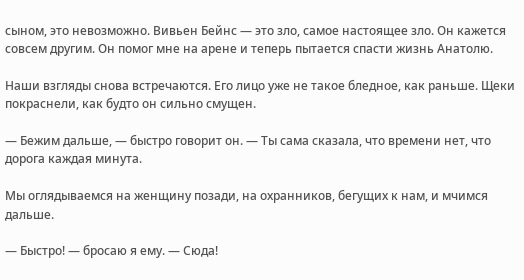сыном, это невозможно. Вивьен Бейнс — это зло, самое настоящее зло. Он кажется совсем другим. Он помог мне на арене и теперь пытается спасти жизнь Анатолю.

Наши взгляды снова встречаются. Его лицо уже не такое бледное, как раньше. Щеки покраснели, как будто он сильно смущен.

— Бежим дальше, — быстро говорит он. — Ты сама сказала, что времени нет, что дорога каждая минута.

Мы оглядываемся на женщину позади, на охранников, бегущих к нам, и мчимся дальше.

— Быстро! — бросаю я ему. — Сюда!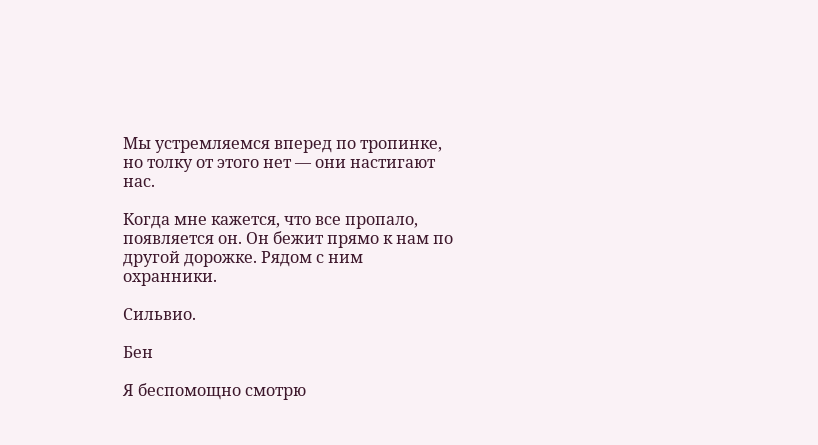Мы устремляемся вперед по тропинке, но толку от этого нет — они настигают нас.

Когда мне кажется, что все пропало, появляется он. Он бежит прямо к нам по другой дорожке. Рядом с ним охранники.

Сильвио.

Бен

Я беспомощно смотрю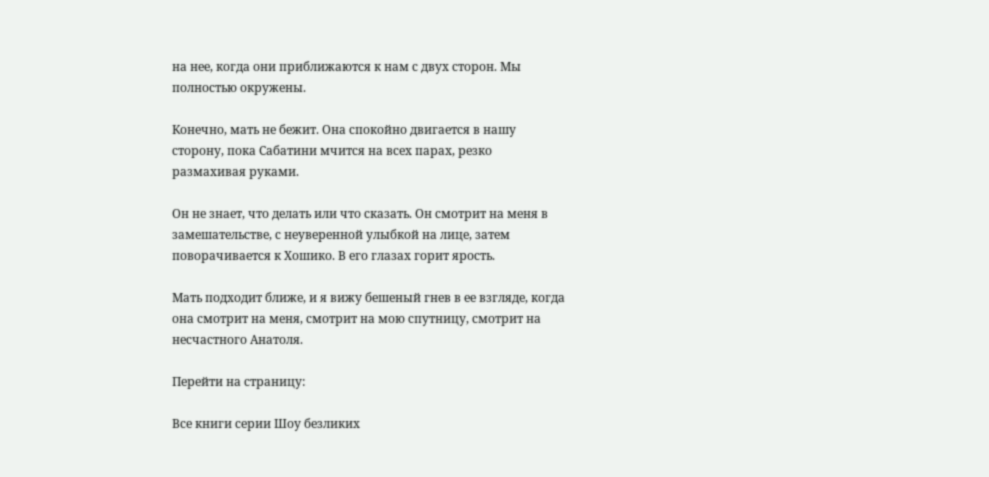на нее, когда они приближаются к нам с двух сторон. Мы полностью окружены.

Конечно, мать не бежит. Она спокойно двигается в нашу сторону, пока Сабатини мчится на всех парах, резко размахивая руками.

Он не знает, что делать или что сказать. Он смотрит на меня в замешательстве, с неуверенной улыбкой на лице, затем поворачивается к Хошико. В его глазах горит ярость.

Мать подходит ближе, и я вижу бешеный гнев в ее взгляде, когда она смотрит на меня, смотрит на мою спутницу, смотрит на несчастного Анатоля.

Перейти на страницу:

Все книги серии Шоу безликих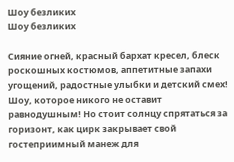Шоу безликих
Шоу безликих

Сияние огней, красный бархат кресел, блеск роскошных костюмов, аппетитные запахи угощений, радостные улыбки и детский смех! Шоу, которое никого не оставит равнодушным! Но стоит солнцу спрятаться за горизонт, как цирк закрывает свой гостеприимный манеж для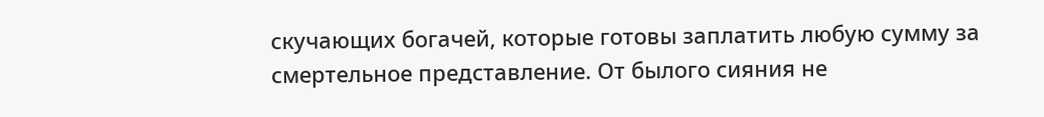скучающих богачей, которые готовы заплатить любую сумму за смертельное представление. От былого сияния не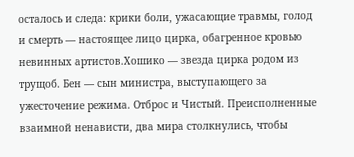осталось и следа: крики боли, ужасающие травмы, голод и смерть — настоящее лицо цирка, обагренное кровью невинных артистов.Хошико — звезда цирка родом из трущоб. Бен — сын министра, выступающего за ужесточение режима. Отброс и Чистый. Преисполненные взаимной ненависти, два мира столкнулись, чтобы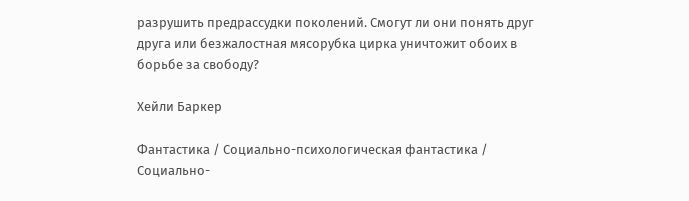разрушить предрассудки поколений. Смогут ли они понять друг друга или безжалостная мясорубка цирка уничтожит обоих в борьбе за свободу?

Хейли Баркер

Фантастика / Социально-психологическая фантастика / Социально-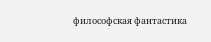философская фантастика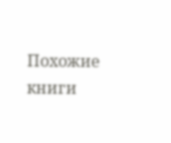Похожие книги